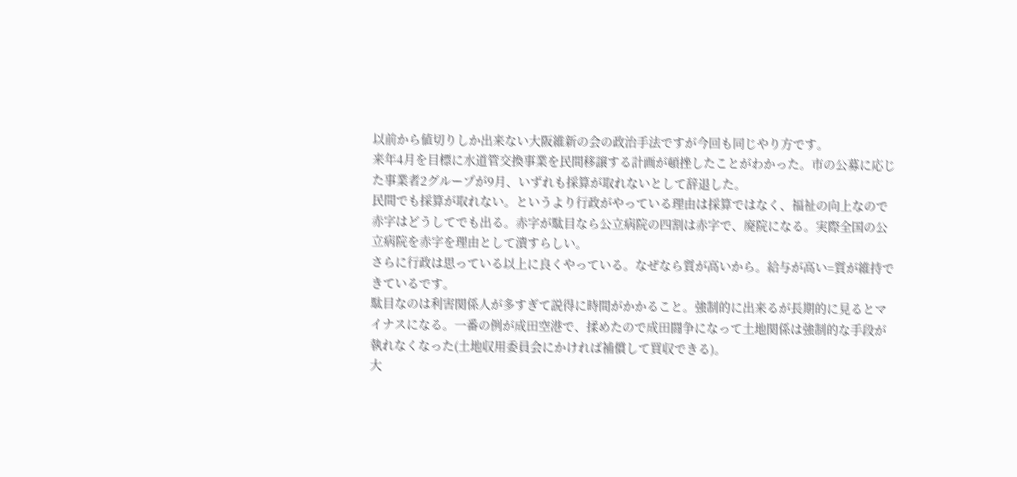以前から値切りしか出来ない大阪維新の会の政治手法ですが今回も同じやり方です。
来年4月を目標に水道管交換事業を民間移譲する計画が頓挫したことがわかった。市の公募に応じた事業者2グループが9月、いずれも採算が取れないとして辞退した。
民間でも採算が取れない。というより行政がやっている理由は採算ではなく、福祉の向上なので赤字はどうしてでも出る。赤字が駄目なら公立病院の四割は赤字で、廃院になる。実際全国の公立病院を赤字を理由として潰すらしい。
さらに行政は思っている以上に良くやっている。なぜなら質が高いから。給与が高い=質が維持できているです。
駄目なのは利害関係人が多すぎて説得に時間がかかること。強制的に出来るが長期的に見るとマイナスになる。一番の例が成田空港で、揉めたので成田闘争になって土地関係は強制的な手段が執れなくなった(土地収用委員会にかければ補償して買収できる)。
大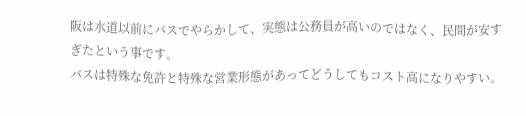阪は水道以前にバスでやらかして、実態は公務員が高いのではなく、民間が安すぎたという事です。
バスは特殊な免許と特殊な営業形態があってどうしてもコスト高になりやすい。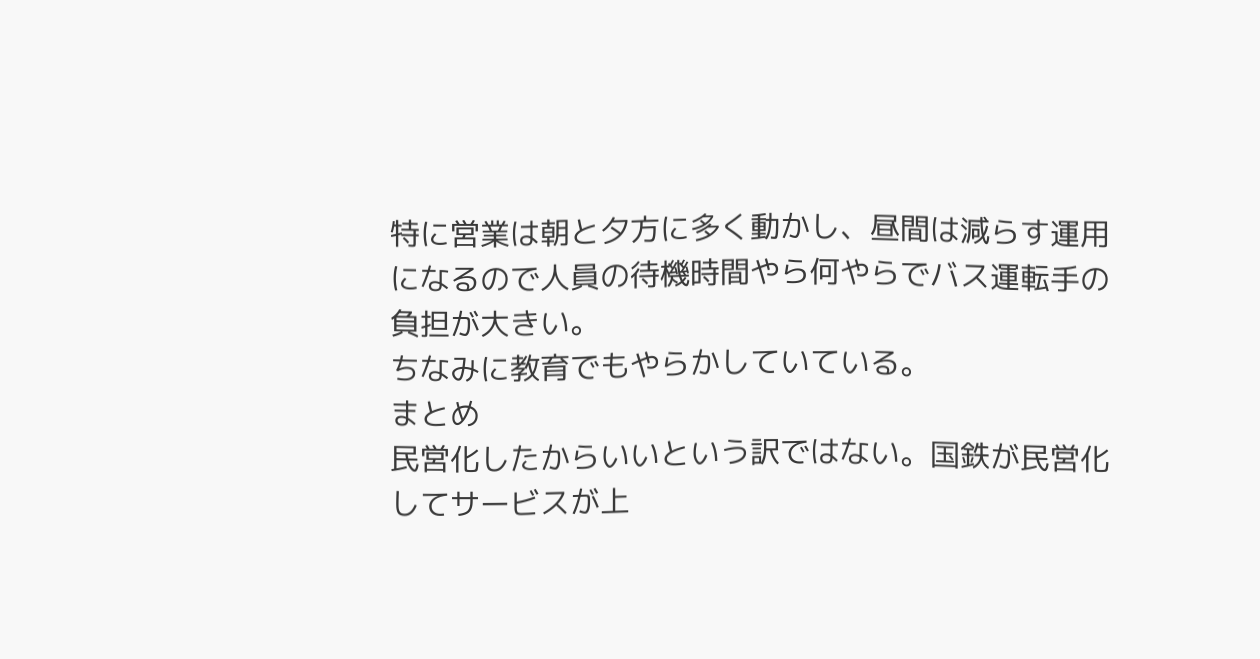特に営業は朝と夕方に多く動かし、昼間は減らす運用になるので人員の待機時間やら何やらでバス運転手の負担が大きい。
ちなみに教育でもやらかしていている。
まとめ
民営化したからいいという訳ではない。国鉄が民営化してサービスが上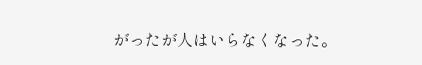がったが人はいらなくなった。